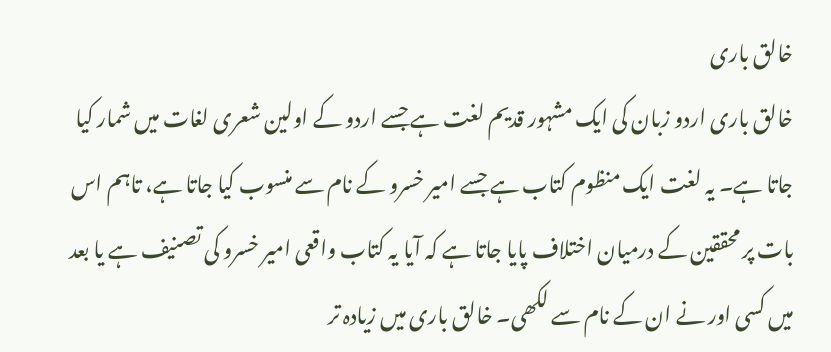خالق باری
خالق باری اردو زبان کی ایک مشہور قدیم لغت ہے جسے اردو کے اولین شعری لغات میں شمار کیا جاتا ہے۔ یہ لغت ایک منظوم کتاب ہے جسے امیر خسرو کے نام سے منسوب کیا جاتا ہے، تاہم اس بات پر محققین کے درمیان اختلاف پایا جاتا ہے کہ آیا یہ کتاب واقعی امیر خسرو کی تصنیف ہے یا بعد میں کسی اور نے ان کے نام سے لکھی۔ خالق باری میں زیادہ تر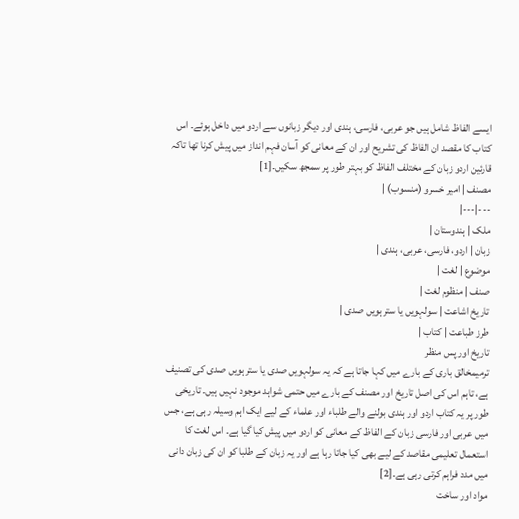ایسے الفاظ شامل ہیں جو عربی، فارسی، ہندی اور دیگر زبانوں سے اردو میں داخل ہوئے۔ اس کتاب کا مقصد ان الفاظ کی تشریح اور ان کے معانی کو آسان فہم انداز میں پیش کرنا تھا تاکہ قارئین اردو زبان کے مختلف الفاظ کو بہتر طور پر سمجھ سکیں۔[1]
مصنف | امیر خسرو (منسوب) |
---|---|
ملک | ہندوستان |
زبان | اردو، فارسی، عربی، ہندی |
موضوع | لغت |
صنف | منظوم لغت |
تاریخ اشاعت | سولہویں یا سترہویں صدی |
طرز طباعت | کتاب |
تاریخ اور پس منظر
ترمیمخالق باری کے بارے میں کہا جاتا ہے کہ یہ سولہویں صدی یا سترہویں صدی کی تصنیف ہے، تاہم اس کی اصل تاریخ اور مصنف کے بارے میں حتمی شواہد موجود نہیں ہیں۔ تاریخی طور پر یہ کتاب اردو اور ہندی بولنے والے طلباء اور علماء کے لیے ایک اہم وسیلہ رہی ہے، جس میں عربی اور فارسی زبان کے الفاظ کے معانی کو اردو میں پیش کیا گیا ہے۔ اس لغت کا استعمال تعلیمی مقاصد کے لیے بھی کیا جاتا رہا ہے اور یہ زبان کے طلبا کو ان کی زبان دانی میں مدد فراہم کرتی رہی ہے۔[2]
مواد اور ساخت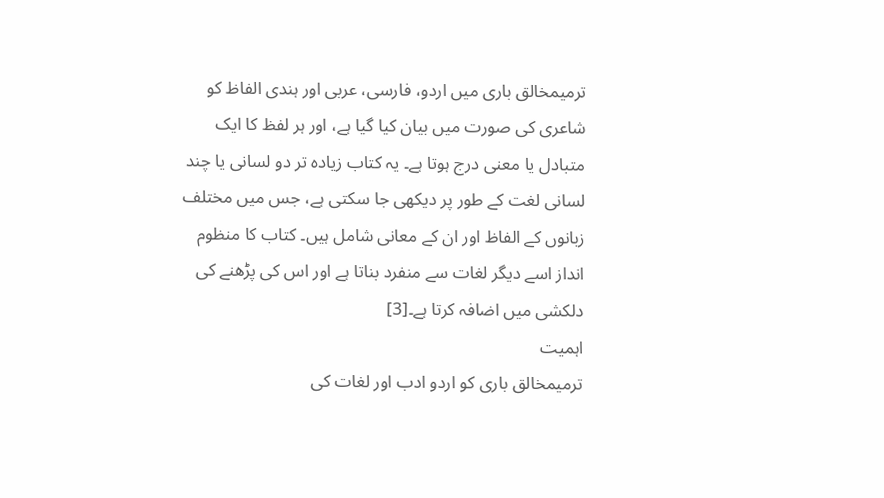ترمیمخالق باری میں اردو، فارسی، عربی اور ہندی الفاظ کو شاعری کی صورت میں بیان کیا گیا ہے، اور ہر لفظ کا ایک متبادل یا معنی درج ہوتا ہے۔ یہ کتاب زیادہ تر دو لسانی یا چند لسانی لغت کے طور پر دیکھی جا سکتی ہے، جس میں مختلف زبانوں کے الفاظ اور ان کے معانی شامل ہیں۔ کتاب کا منظوم انداز اسے دیگر لغات سے منفرد بناتا ہے اور اس کی پڑھنے کی دلکشی میں اضافہ کرتا ہے۔[3]
اہمیت
ترمیمخالق باری کو اردو ادب اور لغات کی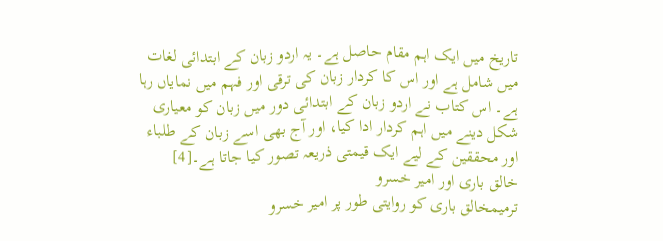تاریخ میں ایک اہم مقام حاصل ہے۔ یہ اردو زبان کے ابتدائی لغات میں شامل ہے اور اس کا کردار زبان کی ترقی اور فہم میں نمایاں رہا ہے۔ اس کتاب نے اردو زبان کے ابتدائی دور میں زبان کو معیاری شکل دینے میں اہم کردار ادا کیا، اور آج بھی اسے زبان کے طلباء اور محققین کے لیے ایک قیمتی ذریعہ تصور کیا جاتا ہے۔[4]
خالق باری اور امیر خسرو
ترمیمخالق باری کو روایتی طور پر امیر خسرو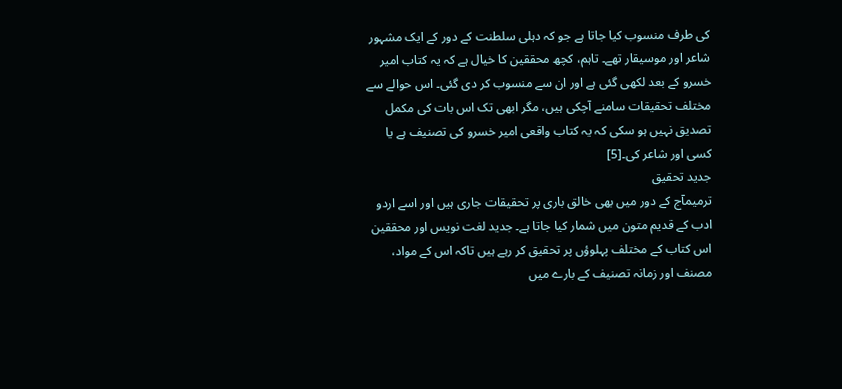کی طرف منسوب کیا جاتا ہے جو کہ دہلی سلطنت کے دور کے ایک مشہور شاعر اور موسیقار تھے۔ تاہم، کچھ محققین کا خیال ہے کہ یہ کتاب امیر خسرو کے بعد لکھی گئی ہے اور ان سے منسوب کر دی گئی۔ اس حوالے سے مختلف تحقیقات سامنے آچکی ہیں، مگر ابھی تک اس بات کی مکمل تصدیق نہیں ہو سکی کہ یہ کتاب واقعی امیر خسرو کی تصنیف ہے یا کسی اور شاعر کی۔[5]
جدید تحقیق
ترمیمآج کے دور میں بھی خالق باری پر تحقیقات جاری ہیں اور اسے اردو ادب کے قدیم متون میں شمار کیا جاتا ہے۔ جدید لغت نویس اور محققین اس کتاب کے مختلف پہلوؤں پر تحقیق کر رہے ہیں تاکہ اس کے مواد، مصنف اور زمانہ تصنیف کے بارے میں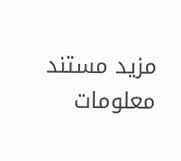مزید مستند معلومات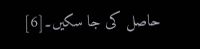حاصل کی جا سکیں۔[6]